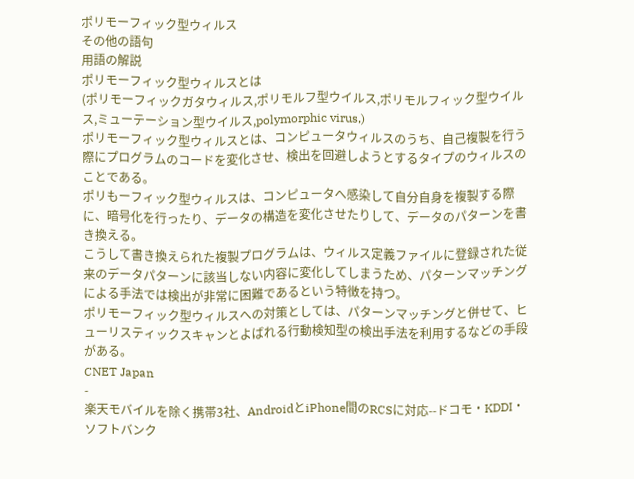ポリモーフィック型ウィルス
その他の語句
用語の解説
ポリモーフィック型ウィルスとは
(ポリモーフィックガタウィルス,ポリモルフ型ウイルス,ポリモルフィック型ウイルス,ミューテーション型ウイルス,polymorphic virus,)
ポリモーフィック型ウィルスとは、コンピュータウィルスのうち、自己複製を行う際にプログラムのコードを変化させ、検出を回避しようとするタイプのウィルスのことである。
ポリもーフィック型ウィルスは、コンピュータへ感染して自分自身を複製する際に、暗号化を行ったり、データの構造を変化させたりして、データのパターンを書き換える。
こうして書き換えられた複製プログラムは、ウィルス定義ファイルに登録された従来のデータパターンに該当しない内容に変化してしまうため、パターンマッチングによる手法では検出が非常に困難であるという特徴を持つ。
ポリモーフィック型ウィルスへの対策としては、パターンマッチングと併せて、ヒューリスティックスキャンとよばれる行動検知型の検出手法を利用するなどの手段がある。
CNET Japan
-
楽天モバイルを除く携帯3社、AndroidとiPhone間のRCSに対応--ドコモ・KDDI・ソフトバンク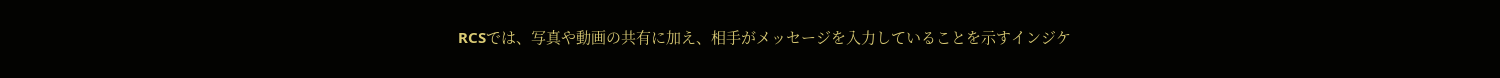RCSでは、写真や動画の共有に加え、相手がメッセージを入力していることを示すインジケ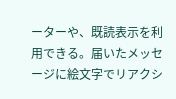ーターや、既読表示を利用できる。届いたメッセージに絵文字でリアクシ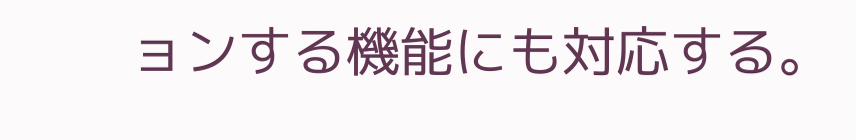ョンする機能にも対応する。